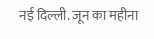नई दिल्ली. जून का महीना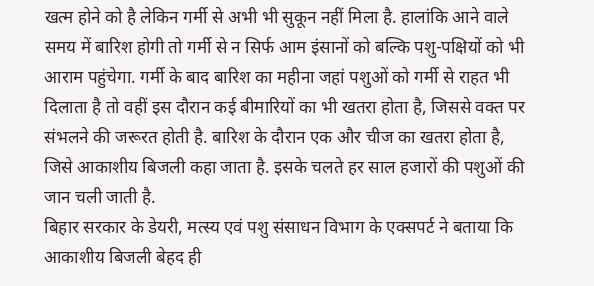खत्म होने को है लेकिन गर्मी से अभी भी सुकून नहीं मिला है. हालांकि आने वाले समय में बारिश होगी तो गर्मी से न सिर्फ आम इंसानों को बल्कि पशु-पक्षियों को भी आराम पहुंचेगा. गर्मी के बाद बारिश का महीना जहां पशुओं को गर्मी से राहत भी दिलाता है तो वहीं इस दौरान कई बीमारियों का भी खतरा होता है, जिससे वक्त पर संभलने की जरूरत होती है. बारिश के दौरान एक और चीज का खतरा होता है, जिसे आकाशीय बिजली कहा जाता है. इसके चलते हर साल हजारों की पशुओं की जान चली जाती है.
बिहार सरकार के डेयरी, मत्स्य एवं पशु संसाधन विभाग के एक्सपर्ट ने बताया कि आकाशीय बिजली बेहद ही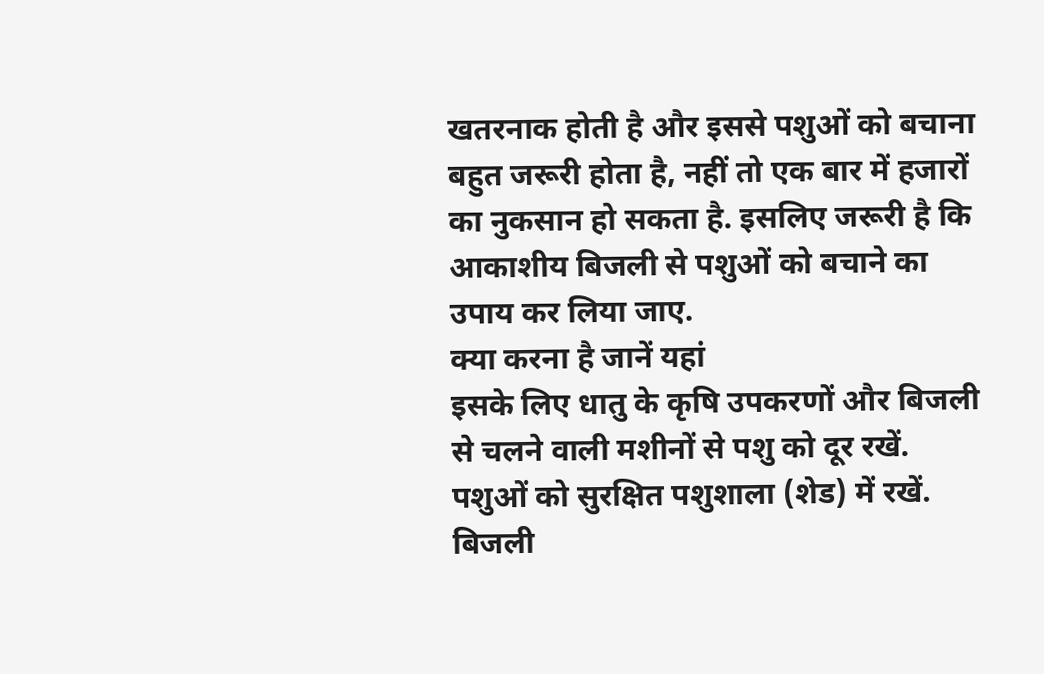खतरनाक होती है और इससे पशुओं को बचाना बहुत जरूरी होता है, नहीं तो एक बार में हजारों का नुकसान हो सकता है. इसलिए जरूरी है कि आकाशीय बिजली से पशुओं को बचाने का उपाय कर लिया जाए.
क्या करना है जानें यहां
इसके लिए धातु के कृषि उपकरणों और बिजली से चलने वाली मशीनों से पशु को दूर रखें.
पशुओं को सुरक्षित पशुशाला (शेड) में रखें.
बिजली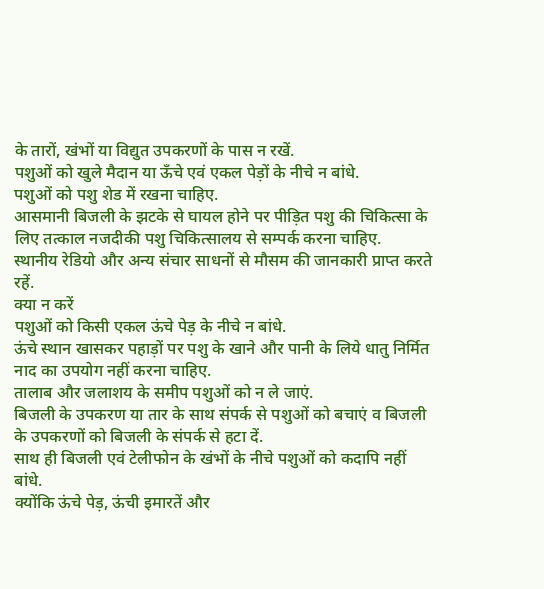के तारों, खंभों या विद्युत उपकरणों के पास न रखें.
पशुओं को खुले मैदान या ऊँचे एवं एकल पेड़ों के नीचे न बांधे.
पशुओं को पशु शेड में रखना चाहिए.
आसमानी बिजली के झटके से घायल होने पर पीड़ित पशु की चिकित्सा के लिए तत्काल नजदीकी पशु चिकित्सालय से सम्पर्क करना चाहिए.
स्थानीय रेडियो और अन्य संचार साधनों से मौसम की जानकारी प्राप्त करते रहें.
क्या न करें
पशुओं को किसी एकल ऊंचे पेड़ के नीचे न बांधे.
ऊंचे स्थान खासकर पहाड़ों पर पशु के खाने और पानी के लिये धातु निर्मित नाद का उपयोग नहीं करना चाहिए.
तालाब और जलाशय के समीप पशुओं को न ले जाएं.
बिजली के उपकरण या तार के साथ संपर्क से पशुओं को बचाएं व बिजली के उपकरणों को बिजली के संपर्क से हटा दें.
साथ ही बिजली एवं टेलीफोन के खंभों के नीचे पशुओं को कदापि नहीं बांधे.
क्योंकि ऊंचे पेड़, ऊंची इमारतें और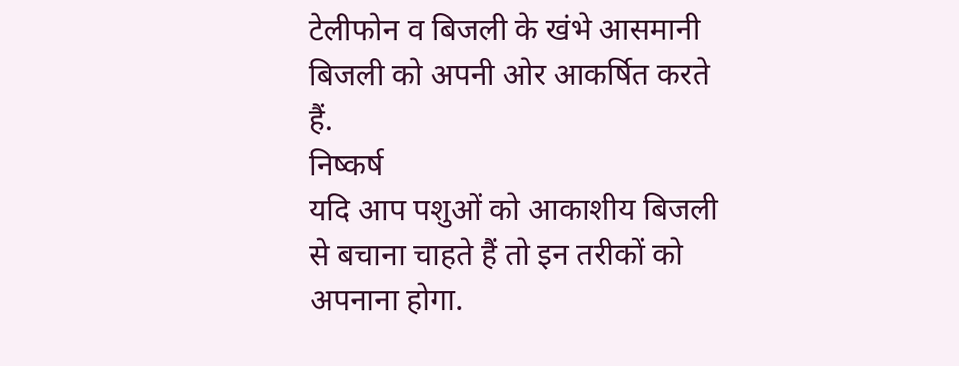टेलीफोन व बिजली के खंभे आसमानी बिजली को अपनी ओर आकर्षित करते हैं.
निष्कर्ष
यदि आप पशुओं को आकाशीय बिजली से बचाना चाहते हैं तो इन तरीकों को अपनाना होगा.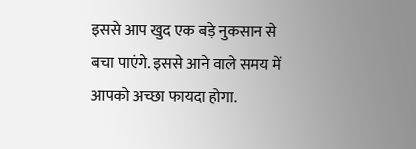इससे आप खुद एक बड़े नुकसान से बचा पाएंगे. इससे आने वाले समय में आपको अच्छा फायदा होगा.